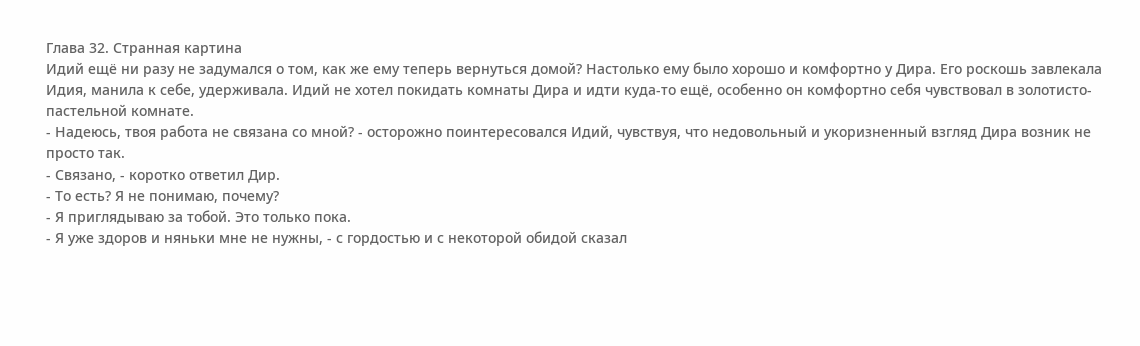Глава 32. Странная картина
Идий ещё ни разу не задумался о том, как же ему теперь вернуться домой? Настолько ему было хорошо и комфортно у Дира. Его роскошь завлекала Идия, манила к себе, удерживала. Идий не хотел покидать комнаты Дира и идти куда-то ещё, особенно он комфортно себя чувствовал в золотисто-пастельной комнате.
- Надеюсь, твоя работа не связана со мной? - осторожно поинтересовался Идий, чувствуя, что недовольный и укоризненный взгляд Дира возник не просто так.
- Связано, - коротко ответил Дир.
- То есть? Я не понимаю, почему?
- Я приглядываю за тобой. Это только пока.
- Я уже здоров и няньки мне не нужны, - с гордостью и с некоторой обидой сказал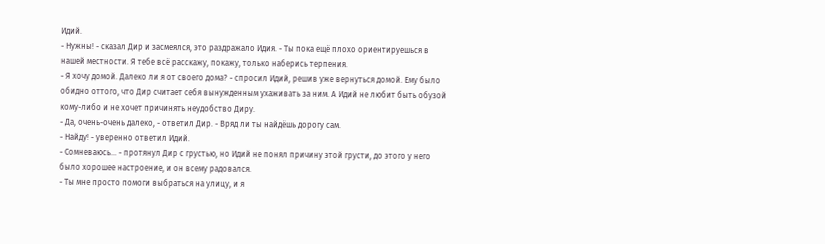Идий.
- Нужны! - сказал Дир и засмеялся, это раздражало Идия. - Ты пока ещё плохо ориентируешься в нашей местности. Я тебе всё расскажу, покажу, только наберись терпения.
- Я хочу домой. Далеко ли я от своего дома? - спросил Идий, решив уже вернуться домой. Ему было обидно оттого, что Дир считает себя вынужденным ухаживать за ним. А Идий не любит быть обузой кому-либо и не хочет причинять неудобство Диру.
- Да, очень-очень далеко, - ответил Дир. - Вряд ли ты найдёшь дорогу сам.
- Найду! - уверенно ответил Идий.
- Сомневаюсь... - протянул Дир с грустью, но Идий не понял причину этой грусти, до этого у него было хорошее настроение, и он всему радовался.
- Ты мне просто помоги выбраться на улицу, и я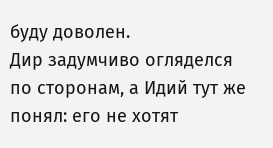буду доволен.
Дир задумчиво огляделся по сторонам, а Идий тут же понял: его не хотят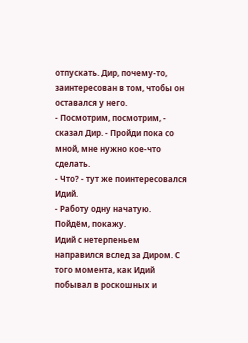отпускать. Дир, почему-то, заинтересован в том, чтобы он оставался у него.
- Посмотрим, посмотрим, - сказал Дир. - Пройди пока со мной, мне нужно кое-что сделать.
- Что? - тут же поинтересовался Идий.
- Работу одну начатую. Пойдём, покажу.
Идий с нетерпеньем направился вслед за Диром. С того момента, как Идий побывал в роскошных и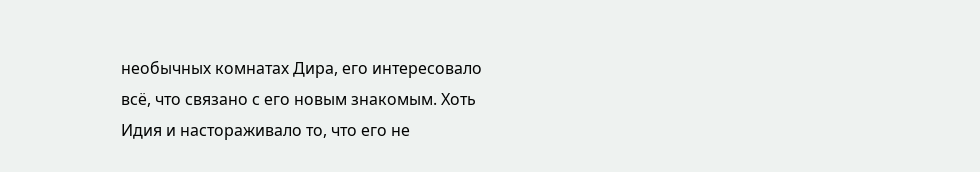необычных комнатах Дира, его интересовало всё, что связано с его новым знакомым. Хоть Идия и настораживало то, что его не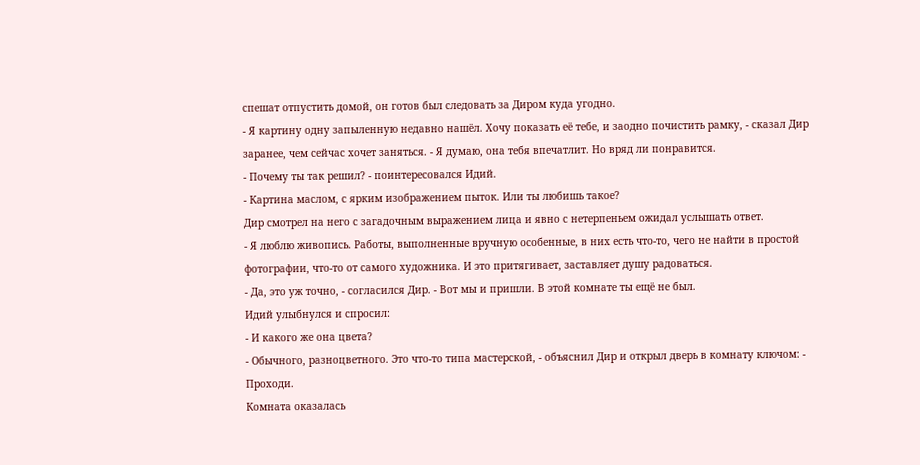спешат отпустить домой, он готов был следовать за Диром куда угодно.
- Я картину одну запыленную недавно нашёл. Хочу показать её тебе, и заодно почистить рамку, - сказал Дир заранее, чем сейчас хочет заняться. - Я думаю, она тебя впечатлит. Но вряд ли понравится.
- Почему ты так решил? - поинтересовался Идий.
- Картина маслом, с ярким изображением пыток. Или ты любишь такое?
Дир смотрел на него с загадочным выражением лица и явно с нетерпеньем ожидал услышать ответ.
- Я люблю живопись. Работы, выполненные вручную особенные, в них есть что-то, чего не найти в простой фотографии, что-то от самого художника. И это притягивает, заставляет душу радоваться.
- Да, это уж точно, - согласился Дир. - Вот мы и пришли. В этой комнате ты ещё не был.
Идий улыбнулся и спросил:
- И какого же она цвета?
- Обычного, разноцветного. Это что-то типа мастерской, - объяснил Дир и открыл дверь в комнату ключом: - Проходи.
Комната оказалась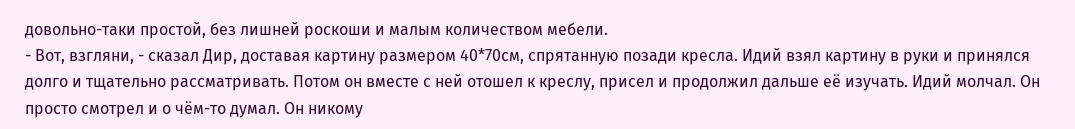довольно-таки простой, без лишней роскоши и малым количеством мебели.
- Вот, взгляни, - сказал Дир, доставая картину размером 40*70см, спрятанную позади кресла. Идий взял картину в руки и принялся долго и тщательно рассматривать. Потом он вместе с ней отошел к креслу, присел и продолжил дальше её изучать. Идий молчал. Он просто смотрел и о чём-то думал. Он никому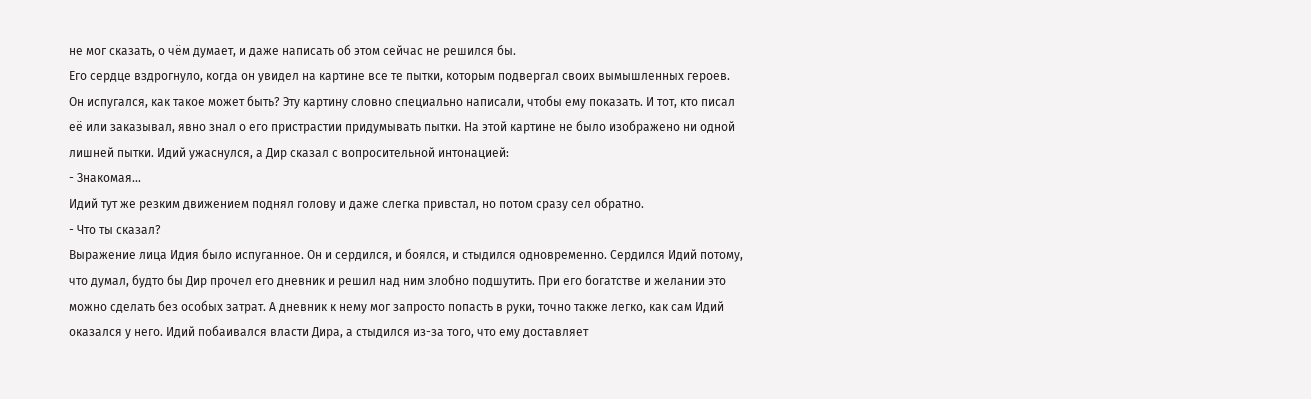не мог сказать, о чём думает, и даже написать об этом сейчас не решился бы.
Его сердце вздрогнуло, когда он увидел на картине все те пытки, которым подвергал своих вымышленных героев. Он испугался, как такое может быть? Эту картину словно специально написали, чтобы ему показать. И тот, кто писал её или заказывал, явно знал о его пристрастии придумывать пытки. На этой картине не было изображено ни одной лишней пытки. Идий ужаснулся, а Дир сказал с вопросительной интонацией:
- Знакомая...
Идий тут же резким движением поднял голову и даже слегка привстал, но потом сразу сел обратно.
- Что ты сказал?
Выражение лица Идия было испуганное. Он и сердился, и боялся, и стыдился одновременно. Сердился Идий потому, что думал, будто бы Дир прочел его дневник и решил над ним злобно подшутить. При его богатстве и желании это можно сделать без особых затрат. А дневник к нему мог запросто попасть в руки, точно также легко, как сам Идий оказался у него. Идий побаивался власти Дира, а стыдился из-за того, что ему доставляет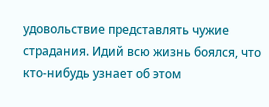удовольствие представлять чужие страдания. Идий всю жизнь боялся, что кто-нибудь узнает об этом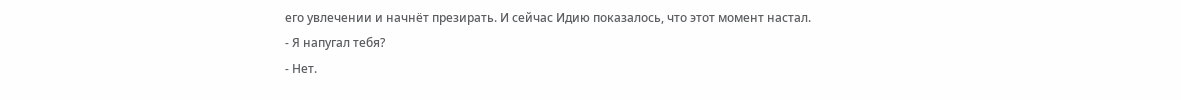его увлечении и начнёт презирать. И сейчас Идию показалось, что этот момент настал.
- Я напугал тебя?
- Нет.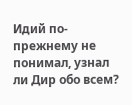Идий по-прежнему не понимал, узнал ли Дир обо всем?